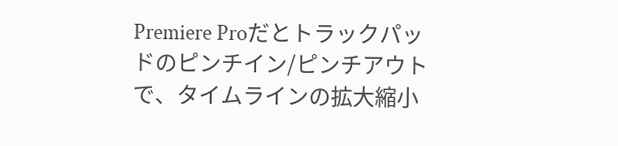Premiere Proだとトラックパッドのピンチイン/ピンチアウトで、タイムラインの拡大縮小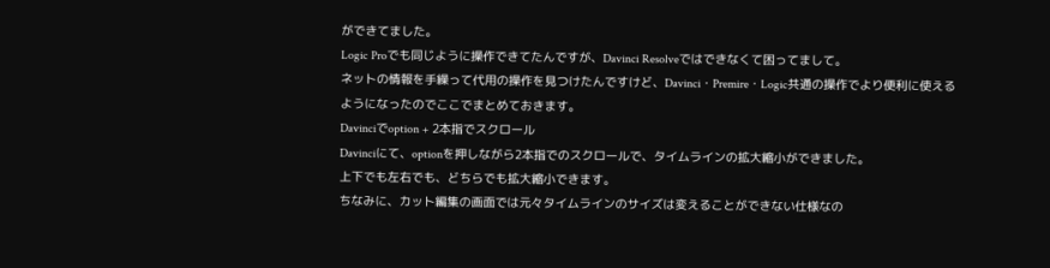ができてました。
Logic Proでも同じように操作できてたんですが、Davinci Resolveではできなくて困ってまして。
ネットの情報を手繰って代用の操作を見つけたんですけど、Davinci・Premire・Logic共通の操作でより便利に使えるようになったのでここでまとめておきます。
Davinciでoption + 2本指でスクロール
Davinciにて、optionを押しながら2本指でのスクロールで、タイムラインの拡大縮小ができました。
上下でも左右でも、どちらでも拡大縮小できます。
ちなみに、カット編集の画面では元々タイムラインのサイズは変えることができない仕様なの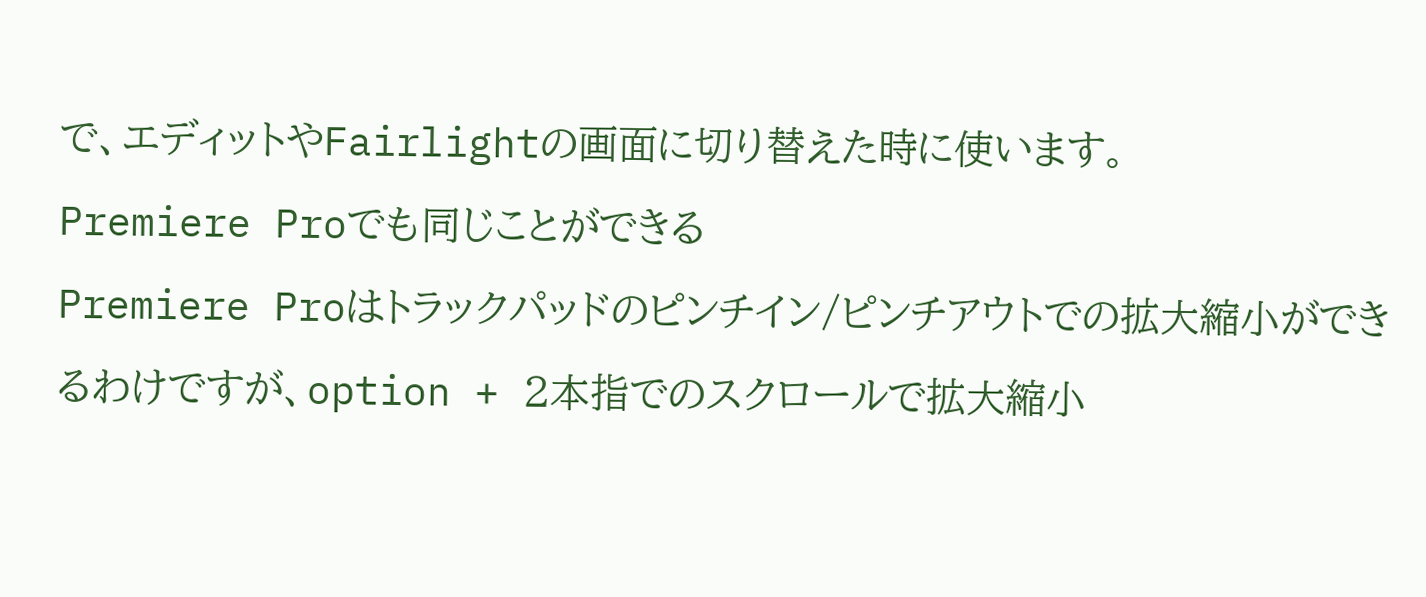で、エディットやFairlightの画面に切り替えた時に使います。
Premiere Proでも同じことができる
Premiere Proはトラックパッドのピンチイン/ピンチアウトでの拡大縮小ができるわけですが、option + 2本指でのスクロールで拡大縮小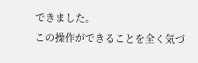できました。
この操作ができることを全く気づ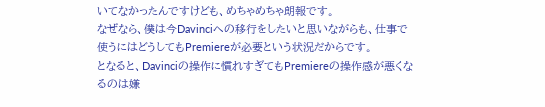いてなかったんですけども、めちゃめちゃ朗報です。
なぜなら、僕は今Davinciへの移行をしたいと思いながらも、仕事で使うにはどうしてもPremiereが必要という状況だからです。
となると、Davinciの操作に慣れすぎてもPremiereの操作感が悪くなるのは嫌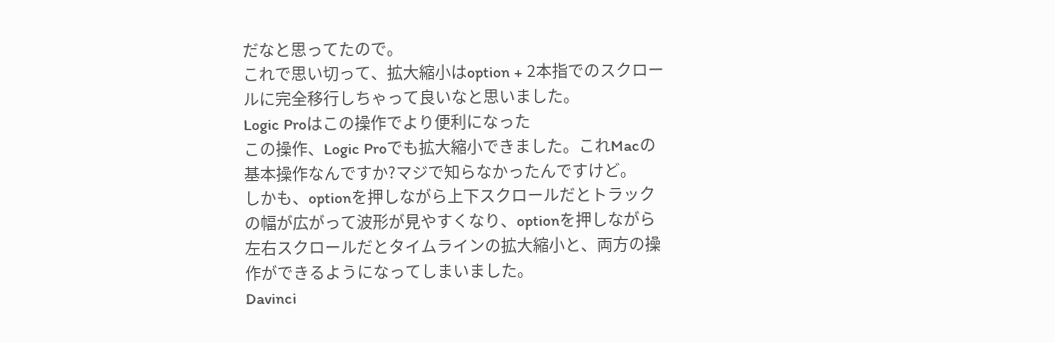だなと思ってたので。
これで思い切って、拡大縮小はoption + 2本指でのスクロールに完全移行しちゃって良いなと思いました。
Logic Proはこの操作でより便利になった
この操作、Logic Proでも拡大縮小できました。これMacの基本操作なんですか?マジで知らなかったんですけど。
しかも、optionを押しながら上下スクロールだとトラックの幅が広がって波形が見やすくなり、optionを押しながら左右スクロールだとタイムラインの拡大縮小と、両方の操作ができるようになってしまいました。
Davinci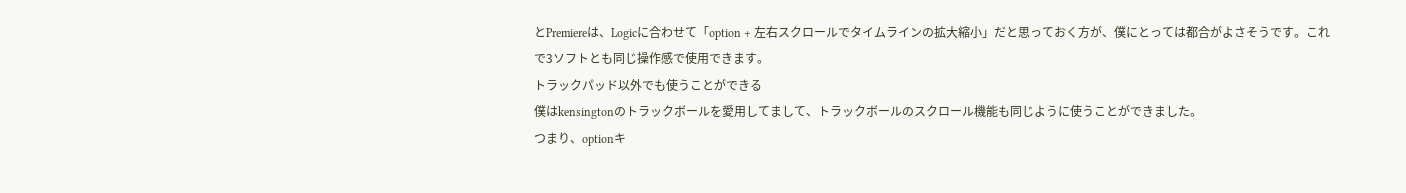とPremiereは、Logicに合わせて「option + 左右スクロールでタイムラインの拡大縮小」だと思っておく方が、僕にとっては都合がよさそうです。これで3ソフトとも同じ操作感で使用できます。
トラックパッド以外でも使うことができる
僕はkensingtonのトラックボールを愛用してまして、トラックボールのスクロール機能も同じように使うことができました。
つまり、optionキ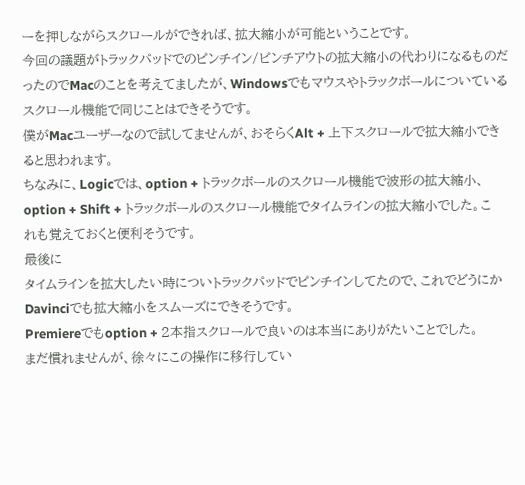ーを押しながらスクロールができれば、拡大縮小が可能ということです。
今回の議題がトラックパッドでのピンチイン/ピンチアウトの拡大縮小の代わりになるものだったのでMacのことを考えてましたが、Windowsでもマウスやトラックボールについているスクロール機能で同じことはできそうです。
僕がMacユーザーなので試してませんが、おそらくAlt + 上下スクロールで拡大縮小できると思われます。
ちなみに、Logicでは、option + トラックボールのスクロール機能で波形の拡大縮小、option + Shift + トラックボールのスクロール機能でタイムラインの拡大縮小でした。これも覚えておくと便利そうです。
最後に
タイムラインを拡大したい時についトラックパッドでピンチインしてたので、これでどうにかDavinciでも拡大縮小をスムーズにできそうです。
Premiereでもoption + 2本指スクロールで良いのは本当にありがたいことでした。
まだ慣れませんが、徐々にこの操作に移行してい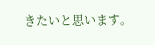きたいと思います。